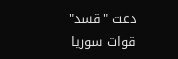دعت "قسد" قوات سوريا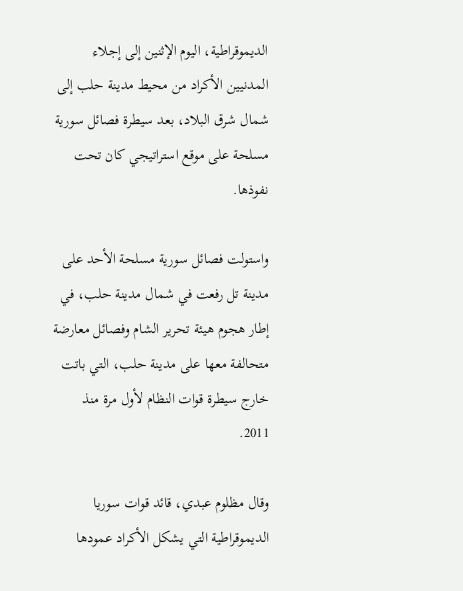الديموقراطية، اليوم الإثنين إلى إجلاء المدنيين الأكراد من محيط مدينة حلب إلى شمال شرق البلاد، بعد سيطرة فصائل سورية مسلحة على موقع استراتيجي كان تحت نفوذها.

واستولت فصائل سورية مسلحة الأحد على مدينة تل رفعت في شمال مدينة حلب، في إطار هجوم هيئة تحرير الشام وفصائل معارضة متحالفة معها على مدينة حلب، التي باتت خارج سيطرة قوات النظام لأول مرة منذ  2011.

وقال مظلوم عبدي، قائد قوات سوريا الديموقراطية التي يشكل الأكراد عمودها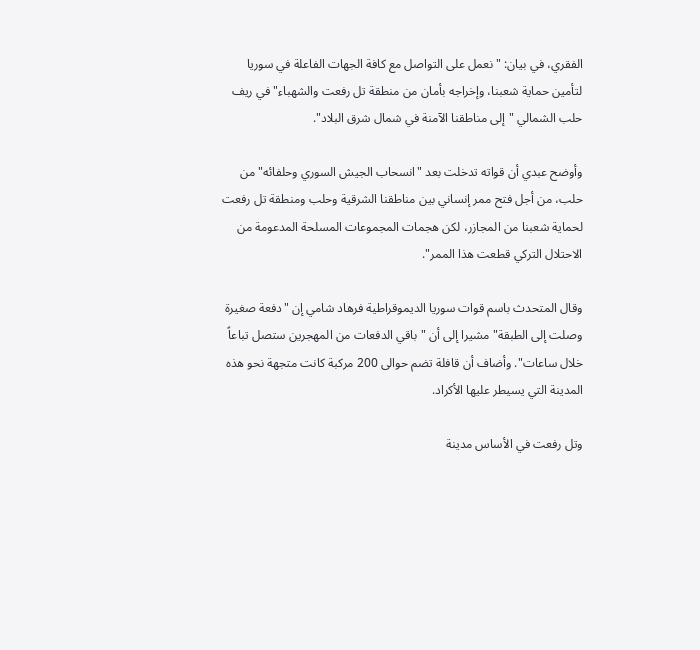الفقري، في بيان: "نعمل على التواصل مع كافة الجهات الفاعلة في سوريا لتأمين حماية شعبنا، وإخراجه بأمان من منطقة تل رفعت والشهباء" في ريف حلب الشمالي "إلى مناطقنا الآمنة في شمال شرق البلاد".

وأوضح عبدي أن قواته تدخلت بعد "انسحاب الجيش السوري وحلفائه" من حلب، من أجل فتح ممر إنساني بين مناطقنا الشرقية وحلب ومنطقة تل رفعت لحماية شعبنا من المجازر، لكن هجمات المجموعات المسلحة المدعومة من الاحتلال التركي قطعت هذا الممر".

وقال المتحدث باسم قوات سوريا الديموقراطية فرهاد شامي إن "دفعة صغيرة وصلت إلى الطبقة" مشيرا إلى أن "باقي الدفعات من المهجرين ستصل تباعاً خلال ساعات". وأضاف أن قافلة تضم حوالى 200 مركبة كانت متجهة نحو هذه المدينة التي يسيطر عليها الأكراد.

وتل رفعت في الأساس مدينة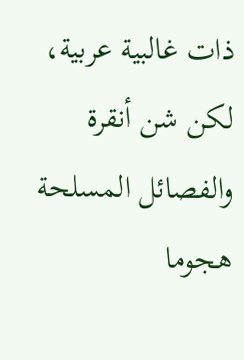ذات غالبية عربية، لكن شن أنقرة والفصائل المسلحة هجوما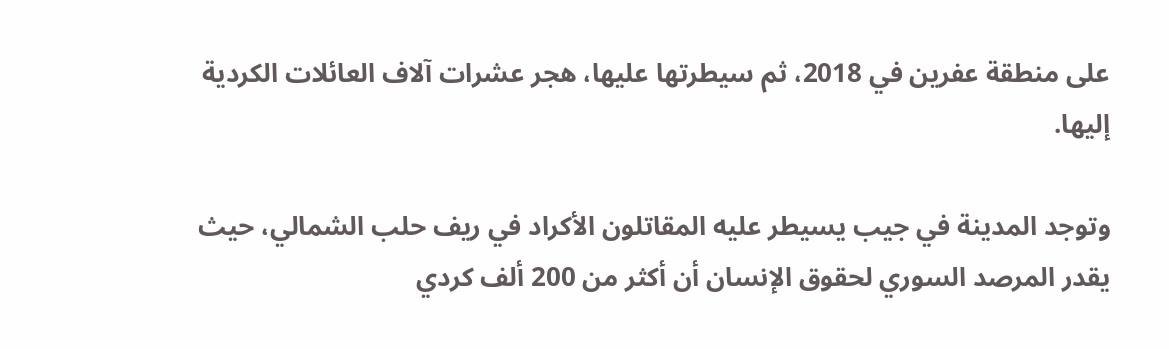على منطقة عفرين في 2018، ثم سيطرتها عليها، هجر عشرات آلاف العائلات الكردية إليها.

وتوجد المدينة في جيب يسيطر عليه المقاتلون الأكراد في ريف حلب الشمالي، حيث يقدر المرصد السوري لحقوق الإنسان أن أكثر من 200 ألف كردي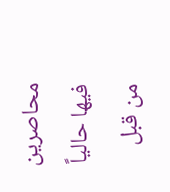محاصرين فيها حالياً من قبل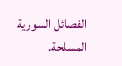الفصائل السورية المسلحة.